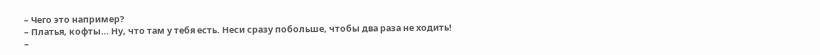– Чего это например?
– Платья, кофты… Ну, что там у тебя есть. Неси сразу побольше, чтобы два раза не ходить!
–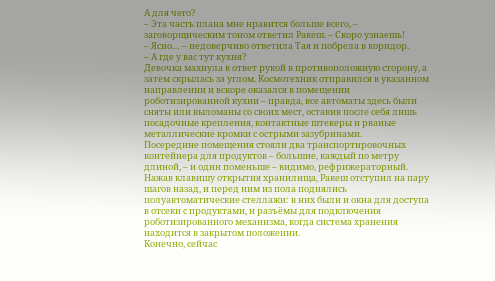А для чего?
– Эта часть плана мне нравится больше всего, – заговорщическим тоном ответил Ракеш. – Скоро узнаешь!
– Ясно… – недоверчиво ответила Тая и побрела в коридор.
– А где у вас тут кухня?
Девочка махнула в ответ рукой в противоположную сторону, а затем скрылась за углом. Космотехник отправился в указанном направлении и вскоре оказался в помещении роботизированной кухни – правда, все автоматы здесь были сняты или выломаны со своих мест, оставив после себя лишь посадочные крепления, контактные штекеры и рваные металлические кромки с острыми зазубринами.
Посередине помещения стояли два транспортировочных контейнера для продуктов – большие, каждый по метру длиной, – и один поменьше – видимо, рефрижераторный. Нажав клавишу открытия хранилища, Ракеш отступил на пару шагов назад, и перед ним из пола поднялись полуавтоматические стеллажи: в них были и окна для доступа в отсеки с продуктами, и разъёмы для подключения роботизированного механизма, когда система хранения находится в закрытом положении.
Конечно, сейчас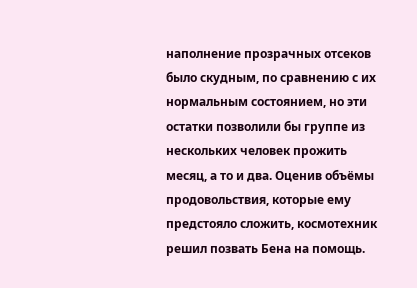наполнение прозрачных отсеков было скудным, по сравнению с их нормальным состоянием, но эти остатки позволили бы группе из нескольких человек прожить месяц, а то и два. Оценив объёмы продовольствия, которые ему предстояло сложить, космотехник решил позвать Бена на помощь.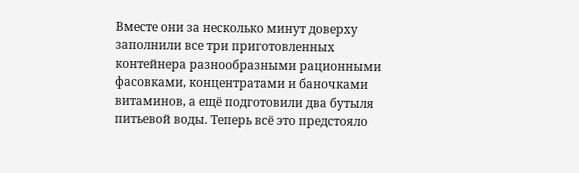Вместе они за несколько минут доверху заполнили все три приготовленных контейнера разнообразными рационными фасовками, концентратами и баночками витаминов, а ещё подготовили два бутыля питьевой воды. Теперь всё это предстояло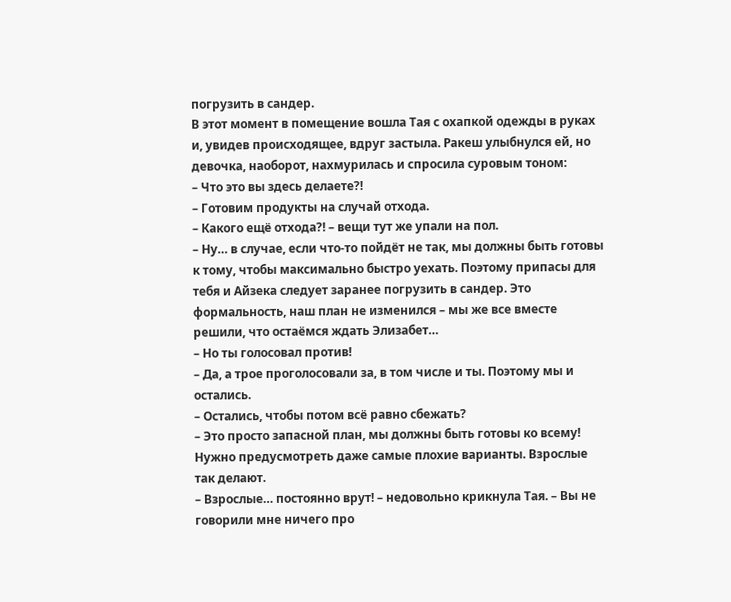погрузить в сандер.
В этот момент в помещение вошла Тая с охапкой одежды в руках и, увидев происходящее, вдруг застыла. Ракеш улыбнулся ей, но девочка, наоборот, нахмурилась и спросила суровым тоном:
– Что это вы здесь делаете?!
– Готовим продукты на случай отхода.
– Какого ещё отхода?! – вещи тут же упали на пол.
– Ну… в случае, если что-то пойдёт не так, мы должны быть готовы к тому, чтобы максимально быстро уехать. Поэтому припасы для тебя и Айзека следует заранее погрузить в сандер. Это формальность, наш план не изменился – мы же все вместе решили, что остаёмся ждать Элизабет…
– Но ты голосовал против!
– Да, а трое проголосовали за, в том числе и ты. Поэтому мы и остались.
– Остались, чтобы потом всё равно сбежать?
– Это просто запасной план, мы должны быть готовы ко всему! Нужно предусмотреть даже самые плохие варианты. Взрослые так делают.
– Взрослые… постоянно врут! – недовольно крикнула Тая. – Вы не говорили мне ничего про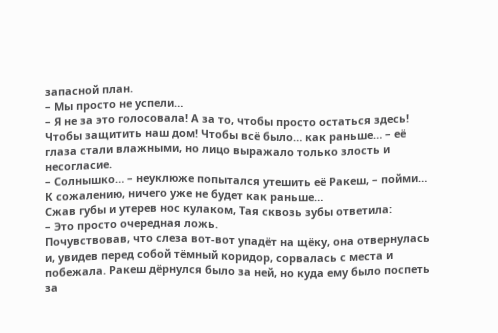запасной план.
– Мы просто не успели…
– Я не за это голосовала! А за то, чтобы просто остаться здесь! Чтобы защитить наш дом! Чтобы всё было… как раньше… – её глаза стали влажными, но лицо выражало только злость и несогласие.
– Солнышко… – неуклюже попытался утешить её Ракеш, – пойми… К сожалению, ничего уже не будет как раньше…
Сжав губы и утерев нос кулаком, Тая сквозь зубы ответила:
– Это просто очередная ложь.
Почувствовав, что слеза вот-вот упадёт на щёку, она отвернулась и, увидев перед собой тёмный коридор, сорвалась с места и побежала. Ракеш дёрнулся было за ней, но куда ему было поспеть за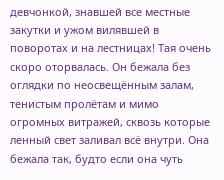девчонкой, знавшей все местные закутки и ужом вилявшей в поворотах и на лестницах! Тая очень скоро оторвалась. Он бежала без оглядки по неосвещённым залам, тенистым пролётам и мимо огромных витражей, сквозь которые ленный свет заливал всё внутри. Она бежала так, будто если она чуть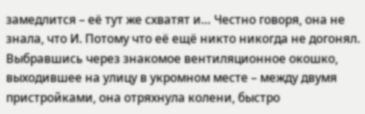замедлится – её тут же схватят и… Честно говоря, она не знала, что И. Потому что её ещё никто никогда не догонял.
Выбравшись через знакомое вентиляционное окошко, выходившее на улицу в укромном месте – между двумя пристройками, она отряхнула колени, быстро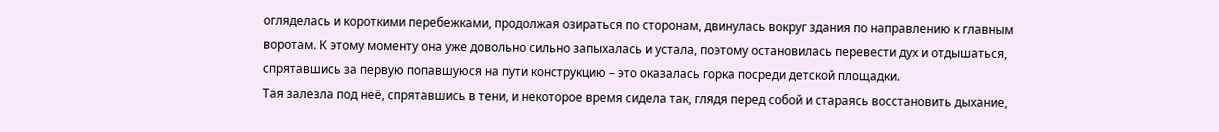огляделась и короткими перебежками, продолжая озираться по сторонам, двинулась вокруг здания по направлению к главным воротам. К этому моменту она уже довольно сильно запыхалась и устала, поэтому остановилась перевести дух и отдышаться, спрятавшись за первую попавшуюся на пути конструкцию – это оказалась горка посреди детской площадки.
Тая залезла под неё, спрятавшись в тени, и некоторое время сидела так, глядя перед собой и стараясь восстановить дыхание,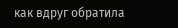как вдруг обратила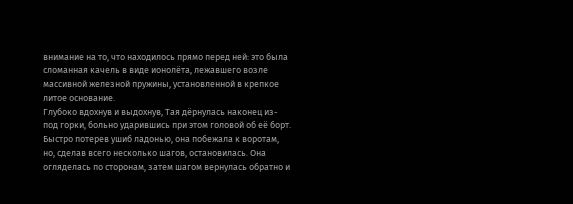внимание на то, что находилось прямо перед ней: это была сломанная качель в виде ионолёта, лежавшего возле массивной железной пружины, установленной в крепкое литое основание.
Глубоко вдохнув и выдохнув, Тая дёрнулась наконец из-под горки, больно ударившись при этом головой об её борт. Быстро потерев ушиб ладонью, она побежала к воротам, но, сделав всего несколько шагов, остановилась. Она огляделась по сторонам, затем шагом вернулась обратно и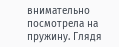внимательно посмотрела на пружину. Глядя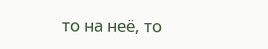то на неё, то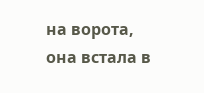на ворота, она встала в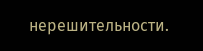нерешительности.